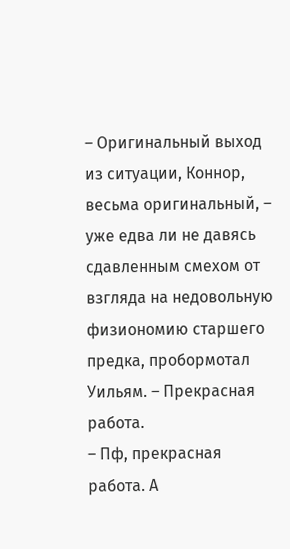– Оригинальный выход из ситуации, Коннор, весьма оригинальный, – уже едва ли не давясь сдавленным смехом от взгляда на недовольную физиономию старшего предка, пробормотал Уильям. – Прекрасная работа.
– Пф, прекрасная работа. А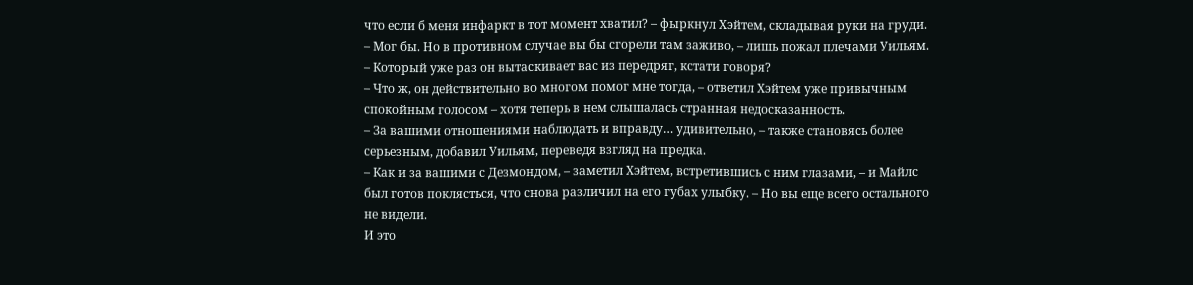что если б меня инфаркт в тот момент хватил? – фыркнул Хэйтем, складывая руки на груди.
– Мог бы. Но в противном случае вы бы сгорели там заживо, – лишь пожал плечами Уильям. – Который уже раз он вытаскивает вас из передряг, кстати говоря?
– Что ж, он действительно во многом помог мне тогда, – ответил Хэйтем уже привычным спокойным голосом – хотя теперь в нем слышалась странная недосказанность.
– За вашими отношениями наблюдать и вправду… удивительно, – также становясь более серьезным, добавил Уильям, переведя взгляд на предка.
– Как и за вашими с Дезмондом, – заметил Хэйтем, встретившись с ним глазами, – и Майлс был готов поклясться, что снова различил на его губах улыбку. – Но вы еще всего остального не видели.
И это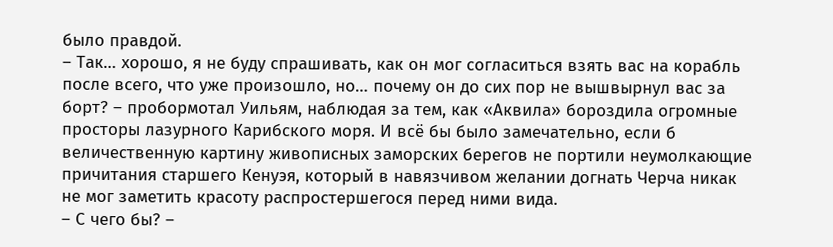было правдой.
– Так… хорошо, я не буду спрашивать, как он мог согласиться взять вас на корабль после всего, что уже произошло, но… почему он до сих пор не вышвырнул вас за борт? – пробормотал Уильям, наблюдая за тем, как «Аквила» бороздила огромные просторы лазурного Карибского моря. И всё бы было замечательно, если б величественную картину живописных заморских берегов не портили неумолкающие причитания старшего Кенуэя, который в навязчивом желании догнать Черча никак не мог заметить красоту распростершегося перед ними вида.
– С чего бы? –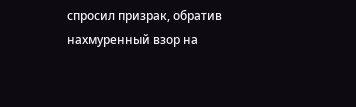спросил призрак, обратив нахмуренный взор на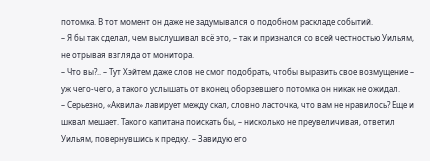потомка. В тот момент он даже не задумывался о подобном раскладе событий.
– Я бы так сделал, чем выслушивал всё это, – так и признался со всей честностью Уильям, не отрывая взгляда от монитора.
– Что вы?.. – Тут Хэйтем даже слов не смог подобрать, чтобы выразить свое возмущение – уж чего-чего, а такого услышать от вконец оборзевшего потомка он никак не ожидал.
– Серьезно, «Аквила» лавирует между скал, словно ласточка, что вам не нравилось? Еще и шквал мешает. Такого капитана поискать бы, – нисколько не преувеличивая, ответил Уильям, повернувшись к предку. – Завидую его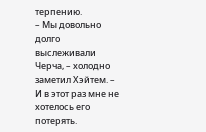терпению.
– Мы довольно долго выслеживали Черча, – холодно заметил Хэйтем. – И в этот раз мне не хотелось его потерять.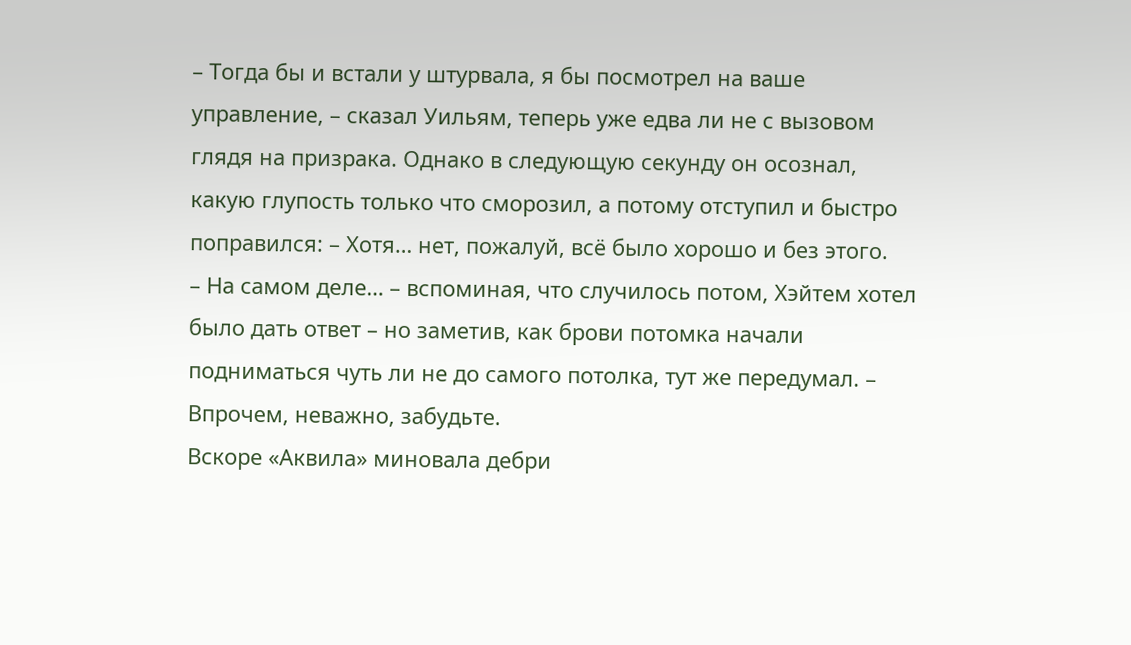– Тогда бы и встали у штурвала, я бы посмотрел на ваше управление, – сказал Уильям, теперь уже едва ли не с вызовом глядя на призрака. Однако в следующую секунду он осознал, какую глупость только что сморозил, а потому отступил и быстро поправился: – Хотя… нет, пожалуй, всё было хорошо и без этого.
– На самом деле… – вспоминая, что случилось потом, Хэйтем хотел было дать ответ – но заметив, как брови потомка начали подниматься чуть ли не до самого потолка, тут же передумал. – Впрочем, неважно, забудьте.
Вскоре «Аквила» миновала дебри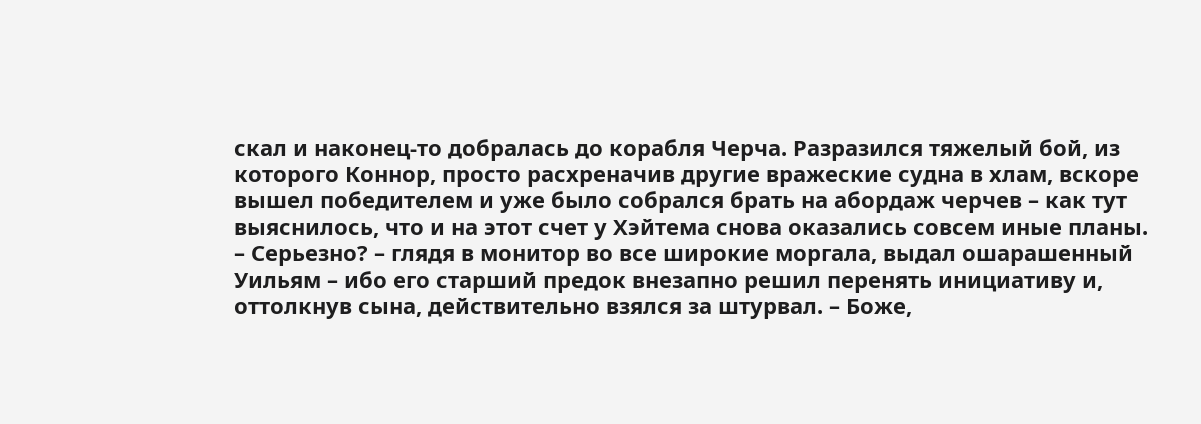скал и наконец-то добралась до корабля Черча. Разразился тяжелый бой, из которого Коннор, просто расхреначив другие вражеские судна в хлам, вскоре вышел победителем и уже было собрался брать на абордаж черчев – как тут выяснилось, что и на этот счет у Хэйтема снова оказались совсем иные планы.
– Серьезно? – глядя в монитор во все широкие моргала, выдал ошарашенный Уильям – ибо его старший предок внезапно решил перенять инициативу и, оттолкнув сына, действительно взялся за штурвал. – Боже,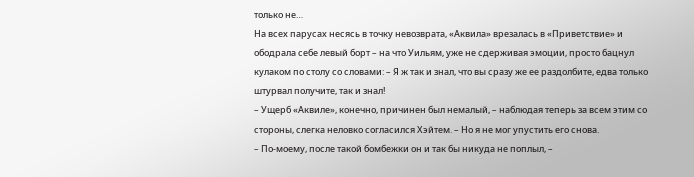только не…
На всех парусах несясь в точку невозврата, «Аквила» врезалась в «Приветствие» и ободрала себе левый борт – на что Уильям, уже не сдерживая эмоции, просто бацнул кулаком по столу со словами: – Я ж так и знал, что вы сразу же ее раздолбите, едва только штурвал получите, так и знал!
– Ущерб «Аквиле», конечно, причинен был немалый, – наблюдая теперь за всем этим со стороны, слегка неловко согласился Хэйтем. – Но я не мог упустить его снова.
– По-моему, после такой бомбежки он и так бы никуда не поплыл, –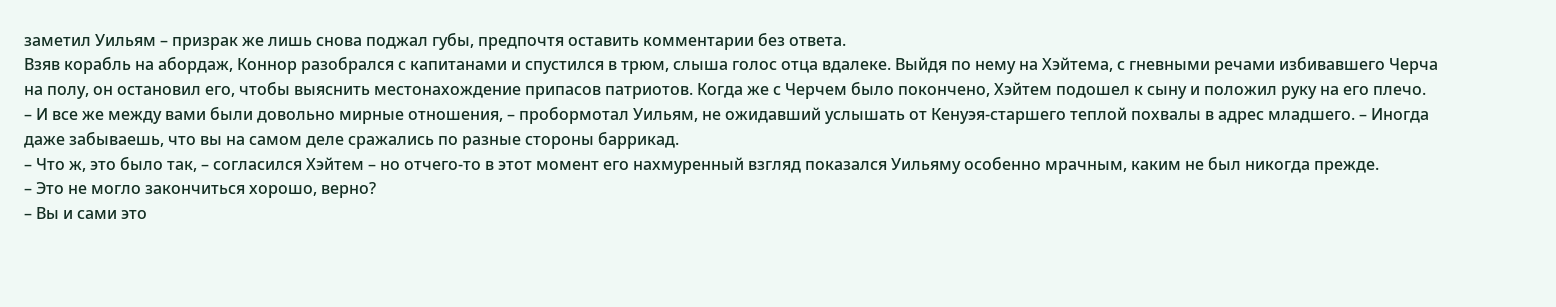заметил Уильям – призрак же лишь снова поджал губы, предпочтя оставить комментарии без ответа.
Взяв корабль на абордаж, Коннор разобрался с капитанами и спустился в трюм, слыша голос отца вдалеке. Выйдя по нему на Хэйтема, с гневными речами избивавшего Черча на полу, он остановил его, чтобы выяснить местонахождение припасов патриотов. Когда же с Черчем было покончено, Хэйтем подошел к сыну и положил руку на его плечо.
– И все же между вами были довольно мирные отношения, – пробормотал Уильям, не ожидавший услышать от Кенуэя-старшего теплой похвалы в адрес младшего. – Иногда даже забываешь, что вы на самом деле сражались по разные стороны баррикад.
– Что ж, это было так, – согласился Хэйтем – но отчего-то в этот момент его нахмуренный взгляд показался Уильяму особенно мрачным, каким не был никогда прежде.
– Это не могло закончиться хорошо, верно?
– Вы и сами это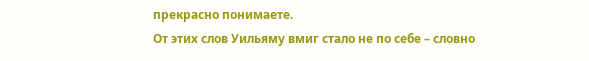прекрасно понимаете.
От этих слов Уильяму вмиг стало не по себе – словно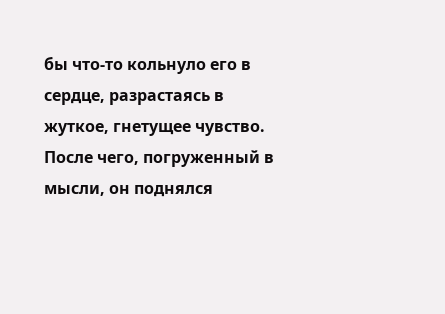бы что-то кольнуло его в сердце, разрастаясь в жуткое, гнетущее чувство. После чего, погруженный в мысли, он поднялся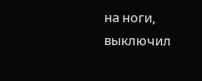на ноги, выключил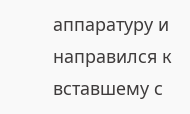аппаратуру и направился к вставшему с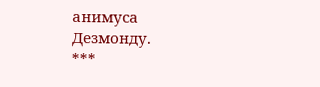анимуса Дезмонду.
***